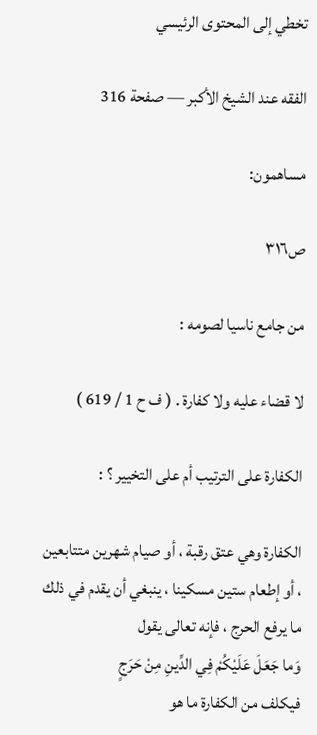تخطي إلى المحتوى الرئيسي

الفقه عند الشيخ الأكبر — صفحة 316

مساهمون:

ص٣١٦

من جامع ناسيا لصومه :

لا قضاء عليه ولا كفارة . ( ف ح 1 / 619 )

الكفارة على الترتيب أم على التخيير ؟ :

الكفارة وهي عتق رقبة ، أو صيام شهرين متتابعين ، أو إطعام ستين مسكينا ، ينبغي أن يقدم في ذلك ما يرفع الحرج ، فإنه تعالى يقول
وَما جَعَلَ عَلَيْكُمْ فِي الدِّينِ مِنْ حَرَجٍ
فيكلف من الكفارة ما هو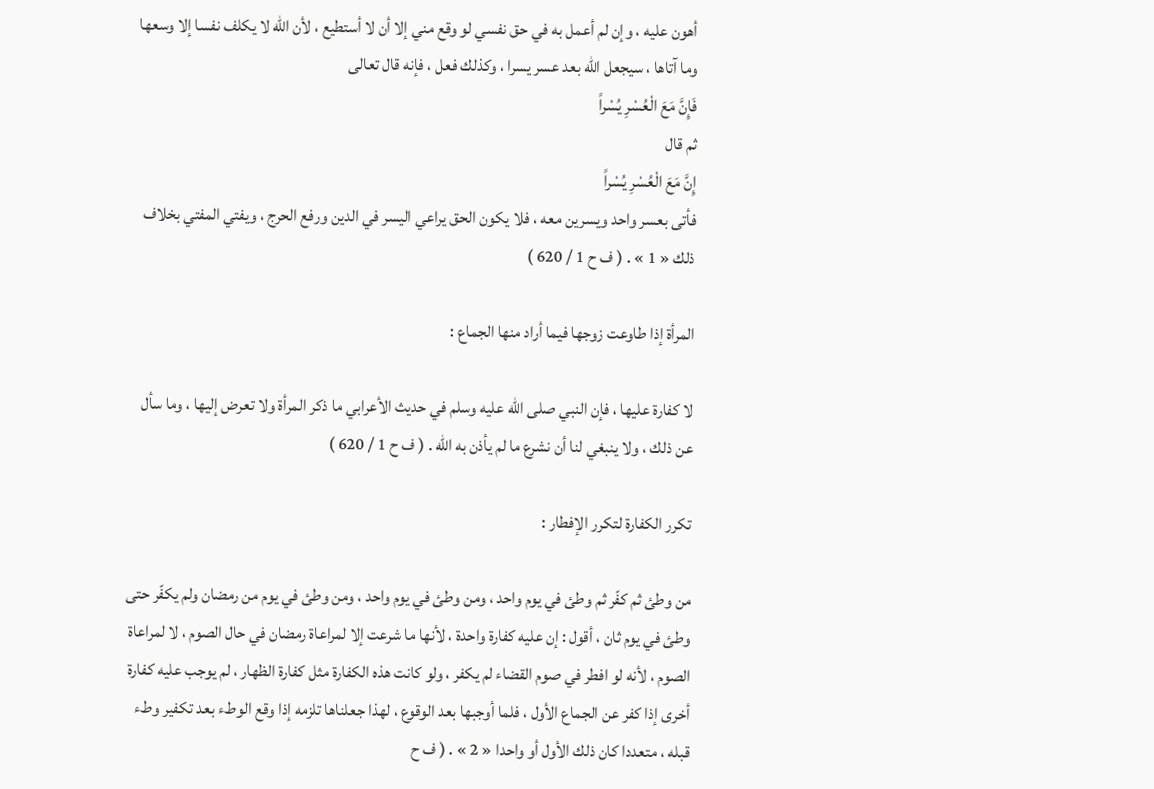أهون عليه ، وإن لم أعمل به في حق نفسي لو وقع مني إلا أن لا أستطيع ، لأن اللّه لا يكلف نفسا إلا وسعها وما آتاها ، سيجعل اللّه بعد عسر يسرا ، وكذلك فعل ، فإنه قال تعالى
فَإِنَّ مَعَ الْعُسْرِ يُسْراً
ثم قال
إِنَّ مَعَ الْعُسْرِ يُسْراً
فأتى بعسر واحد ويسرين معه ، فلا يكون الحق يراعي اليسر في الدين ورفع الحرج ، ويفتي المفتي بخلاف ذلك « 1 » . ( ف ح 1 / 620 )

المرأة إذا طاوعت زوجها فيما أراد منها الجماع :

لا كفارة عليها ، فإن النبي صلى اللّه عليه وسلم في حديث الأعرابي ما ذكر المرأة ولا تعرض إليها ، وما سأل عن ذلك ، ولا ينبغي لنا أن نشرع ما لم يأذن به اللّه . ( ف ح 1 / 620 )

تكرر الكفارة لتكرر الإفطار :

من وطئ ثم كفّر ثم وطئ في يوم واحد ، ومن وطئ في يوم واحد ، ومن وطئ في يوم من رمضان ولم يكفّر حتى وطئ في يوم ثان ، أقول : إن عليه كفارة واحدة ، لأنها ما شرعت إلا لمراعاة رمضان في حال الصوم ، لا لمراعاة الصوم ، لأنه لو افطر في صوم القضاء لم يكفر ، ولو كانت هذه الكفارة مثل كفارة الظهار ، لم يوجب عليه كفارة أخرى إذا كفر عن الجماع الأول ، فلما أوجبها بعد الوقوع ، لهذا جعلناها تلزمه إذا وقع الوطء بعد تكفير وطء قبله ، متعددا كان ذلك الأول أو واحدا « 2 » . ( ف ح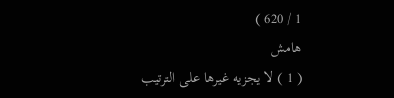1 / 620 )
هامش
( 1 ) لا يجزيه غيرها على الترتيب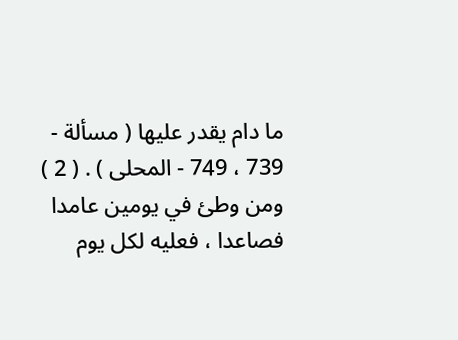ما دام يقدر عليها ( مسألة - 739 ، 749 - المحلى ) . ( 2 ) ومن وطئ في يومين عامدا فصاعدا ، فعليه لكل يوم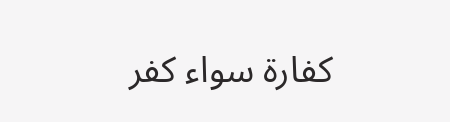كفارة سواء كفر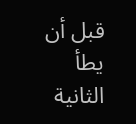قبل أن يطأ الثانية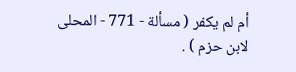أم لم يكفر ( مسألة - 771 - المحلى لابن حزم ) .